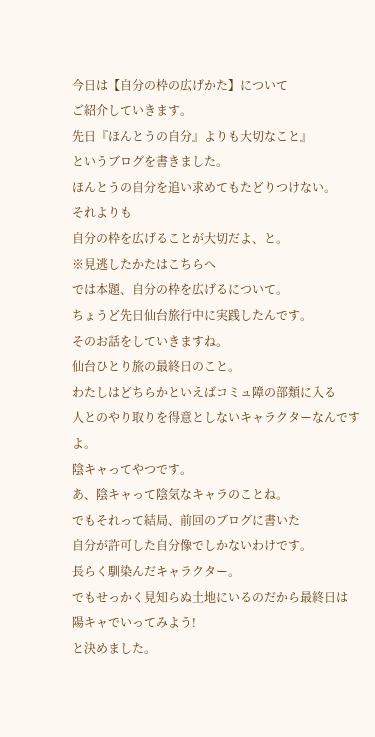今日は【自分の枠の広げかた】について
ご紹介していきます。
先日『ほんとうの自分』よりも大切なこと』
というブログを書きました。
ほんとうの自分を追い求めてもたどりつけない。
それよりも
自分の枠を広げることが大切だよ、と。
※見逃したかたはこちらへ
では本題、自分の枠を広げるについて。
ちょうど先日仙台旅行中に実践したんです。
そのお話をしていきますね。
仙台ひとり旅の最終日のこと。
わたしはどちらかといえばコミュ障の部類に入る
人とのやり取りを得意としないキャラクターなんですよ。
陰キャってやつです。
あ、陰キャって陰気なキャラのことね。
でもそれって結局、前回のブログに書いた
自分が許可した自分像でしかないわけです。
長らく馴染んだキャラクター。
でもせっかく見知らぬ土地にいるのだから最終日は
陽キャでいってみよう!
と決めました。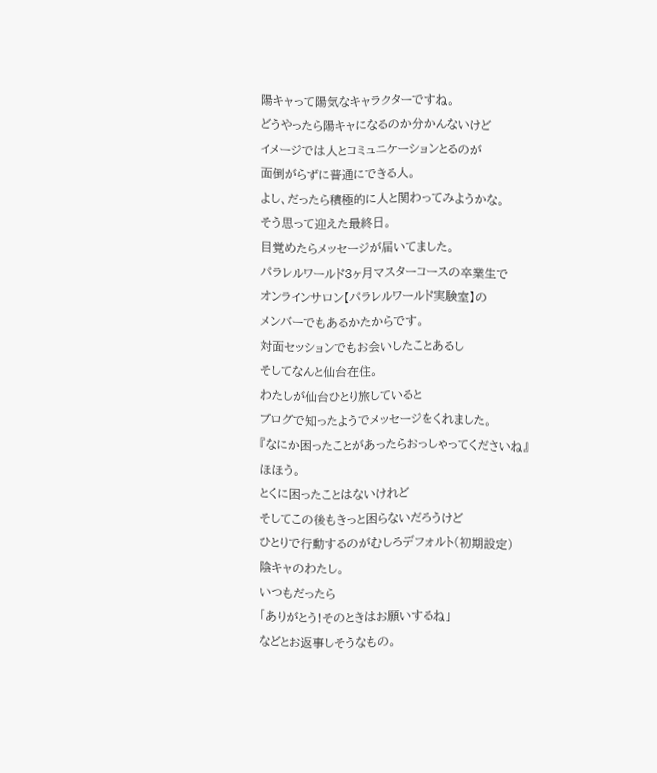陽キャって陽気なキャラクターですね。
どうやったら陽キャになるのか分かんないけど
イメージでは人とコミュニケーションとるのが
面倒がらずに普通にできる人。
よし、だったら積極的に人と関わってみようかな。
そう思って迎えた最終日。
目覚めたらメッセージが届いてました。
パラレルワールド3ヶ月マスターコースの卒業生で
オンラインサロン【パラレルワールド実験室】の
メンバーでもあるかたからです。
対面セッションでもお会いしたことあるし
そしてなんと仙台在住。
わたしが仙台ひとり旅していると
ブログで知ったようでメッセージをくれました。
『なにか困ったことがあったらおっしゃってくださいね』
ほほう。
とくに困ったことはないけれど
そしてこの後もきっと困らないだろうけど
ひとりで行動するのがむしろデフォルト(初期設定)
陰キャのわたし。
いつもだったら
「ありがとう!そのときはお願いするね」
などとお返事しそうなもの。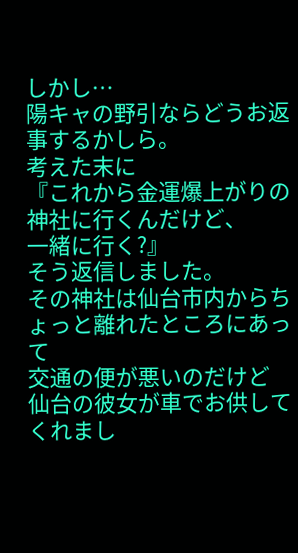しかし…
陽キャの野引ならどうお返事するかしら。
考えた末に
『これから金運爆上がりの神社に行くんだけど、
一緒に行く?』
そう返信しました。
その神社は仙台市内からちょっと離れたところにあって
交通の便が悪いのだけど
仙台の彼女が車でお供してくれまし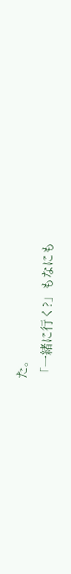た。
「一緒に行く?」もなにも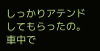しっかりアテンドしてもらったの。
車中で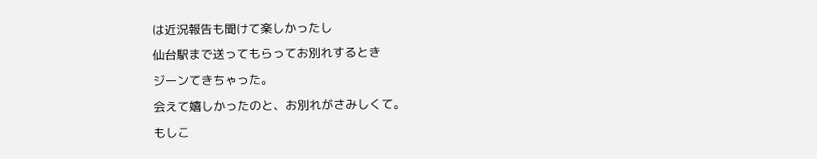は近況報告も聞けて楽しかったし
仙台駅まで送ってもらってお別れするとき
ジーンてきちゃった。
会えて嬉しかったのと、お別れがさみしくて。
もしこ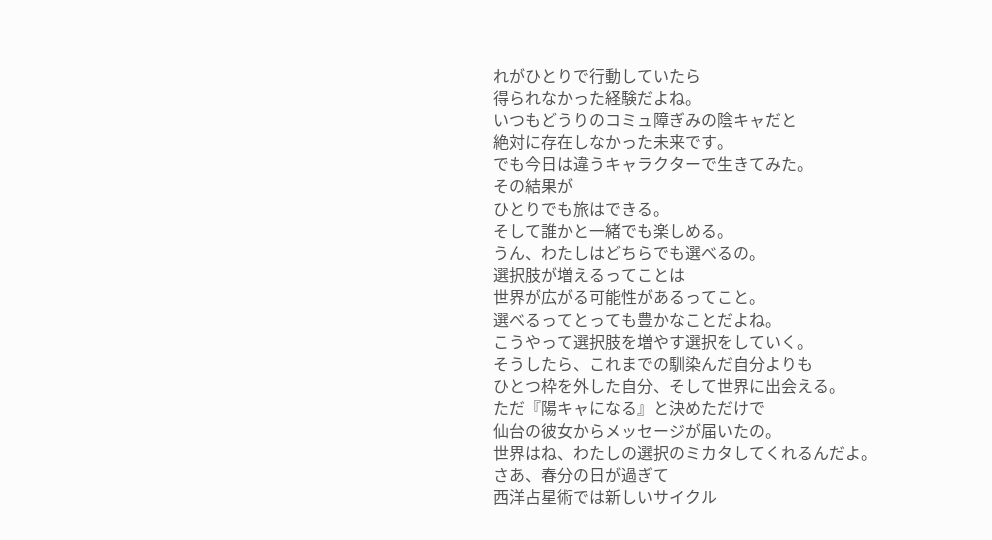れがひとりで行動していたら
得られなかった経験だよね。
いつもどうりのコミュ障ぎみの陰キャだと
絶対に存在しなかった未来です。
でも今日は違うキャラクターで生きてみた。
その結果が
ひとりでも旅はできる。
そして誰かと一緒でも楽しめる。
うん、わたしはどちらでも選べるの。
選択肢が増えるってことは
世界が広がる可能性があるってこと。
選べるってとっても豊かなことだよね。
こうやって選択肢を増やす選択をしていく。
そうしたら、これまでの馴染んだ自分よりも
ひとつ枠を外した自分、そして世界に出会える。
ただ『陽キャになる』と決めただけで
仙台の彼女からメッセージが届いたの。
世界はね、わたしの選択のミカタしてくれるんだよ。
さあ、春分の日が過ぎて
西洋占星術では新しいサイクル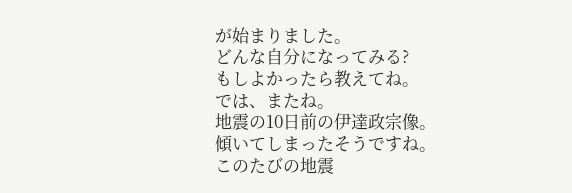が始まりました。
どんな自分になってみる?
もしよかったら教えてね。
では、またね。
地震の10日前の伊達政宗像。
傾いてしまったそうですね。
このたびの地震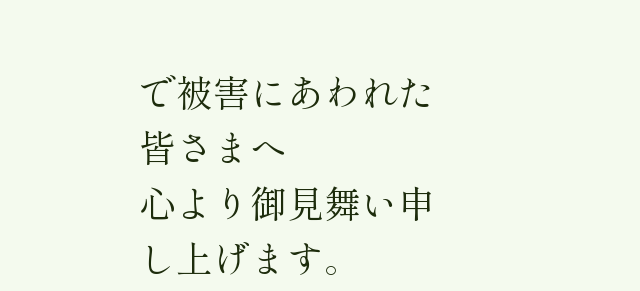で被害にあわれた皆さまへ
心より御見舞い申し上げます。